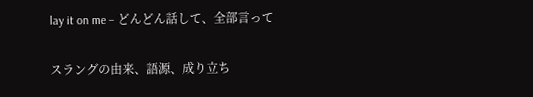lay it on me – どんどん話して、全部言って

スラングの由来、語源、成り立ち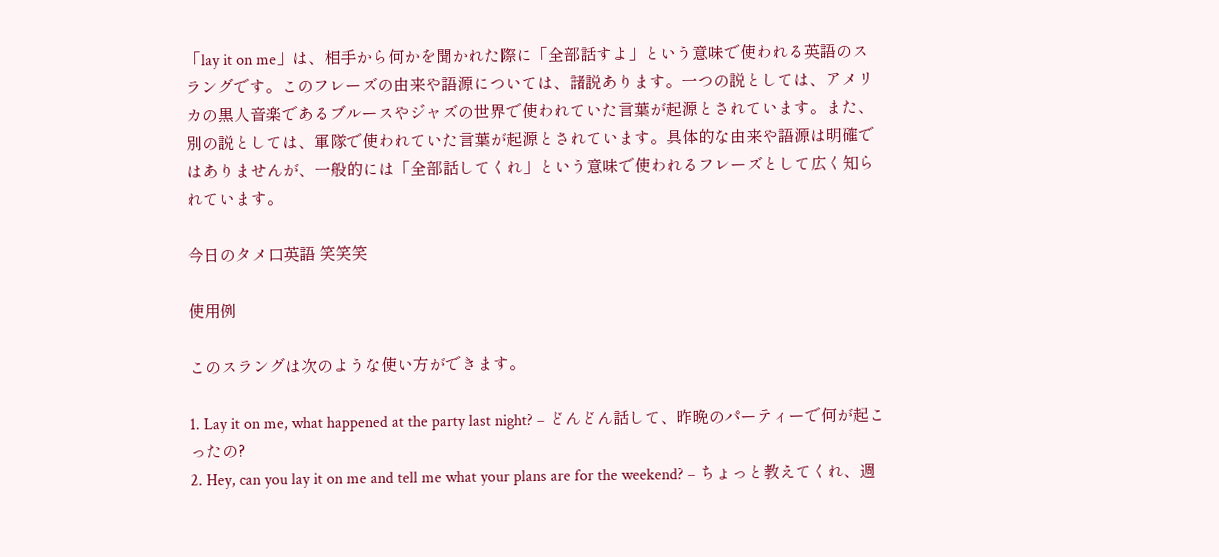「lay it on me」は、相手から何かを聞かれた際に「全部話すよ」という意味で使われる英語のスラングです。このフレーズの由来や語源については、諸説あります。一つの説としては、アメリカの黒人音楽であるブルースやジャズの世界で使われていた言葉が起源とされています。また、別の説としては、軍隊で使われていた言葉が起源とされています。具体的な由来や語源は明確ではありませんが、一般的には「全部話してくれ」という意味で使われるフレーズとして広く知られています。

今日のタメ口英語 笑笑笑

使用例

このスラングは次のような使い方ができます。

1. Lay it on me, what happened at the party last night? – どんどん話して、昨晩のパーティーで何が起こったの?
2. Hey, can you lay it on me and tell me what your plans are for the weekend? – ちょっと教えてくれ、週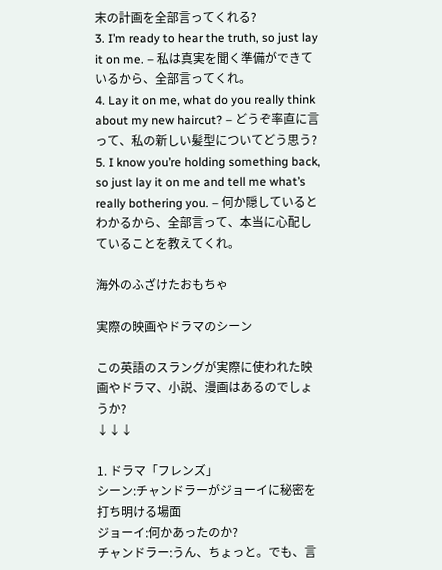末の計画を全部言ってくれる?
3. I’m ready to hear the truth, so just lay it on me. – 私は真実を聞く準備ができているから、全部言ってくれ。
4. Lay it on me, what do you really think about my new haircut? – どうぞ率直に言って、私の新しい髪型についてどう思う?
5. I know you’re holding something back, so just lay it on me and tell me what’s really bothering you. – 何か隠しているとわかるから、全部言って、本当に心配していることを教えてくれ。

海外のふざけたおもちゃ

実際の映画やドラマのシーン

この英語のスラングが実際に使われた映画やドラマ、小説、漫画はあるのでしょうか?
↓↓↓

1. ドラマ「フレンズ」
シーン:チャンドラーがジョーイに秘密を打ち明ける場面
ジョーイ:何かあったのか?
チャンドラー:うん、ちょっと。でも、言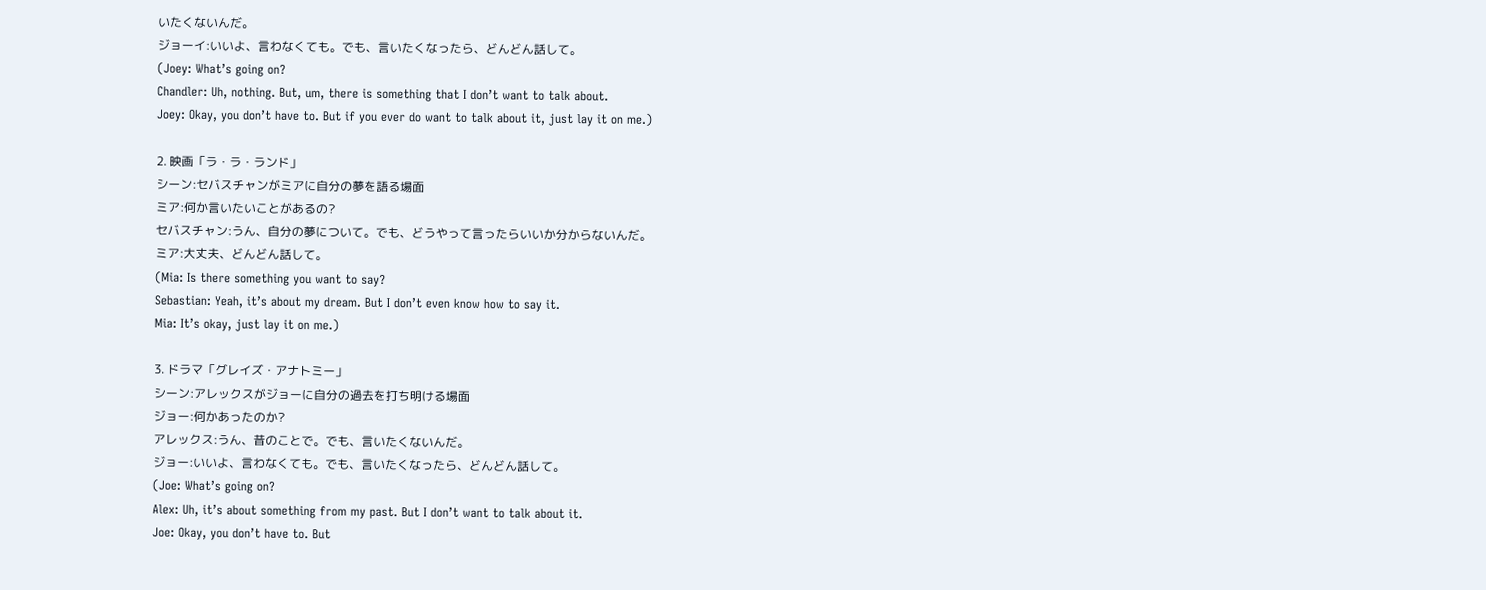いたくないんだ。
ジョーイ:いいよ、言わなくても。でも、言いたくなったら、どんどん話して。
(Joey: What’s going on?
Chandler: Uh, nothing. But, um, there is something that I don’t want to talk about.
Joey: Okay, you don’t have to. But if you ever do want to talk about it, just lay it on me.)

2. 映画「ラ・ラ・ランド」
シーン:セバスチャンがミアに自分の夢を語る場面
ミア:何か言いたいことがあるの?
セバスチャン:うん、自分の夢について。でも、どうやって言ったらいいか分からないんだ。
ミア:大丈夫、どんどん話して。
(Mia: Is there something you want to say?
Sebastian: Yeah, it’s about my dream. But I don’t even know how to say it.
Mia: It’s okay, just lay it on me.)

3. ドラマ「グレイズ・アナトミー」
シーン:アレックスがジョーに自分の過去を打ち明ける場面
ジョー:何かあったのか?
アレックス:うん、昔のことで。でも、言いたくないんだ。
ジョー:いいよ、言わなくても。でも、言いたくなったら、どんどん話して。
(Joe: What’s going on?
Alex: Uh, it’s about something from my past. But I don’t want to talk about it.
Joe: Okay, you don’t have to. But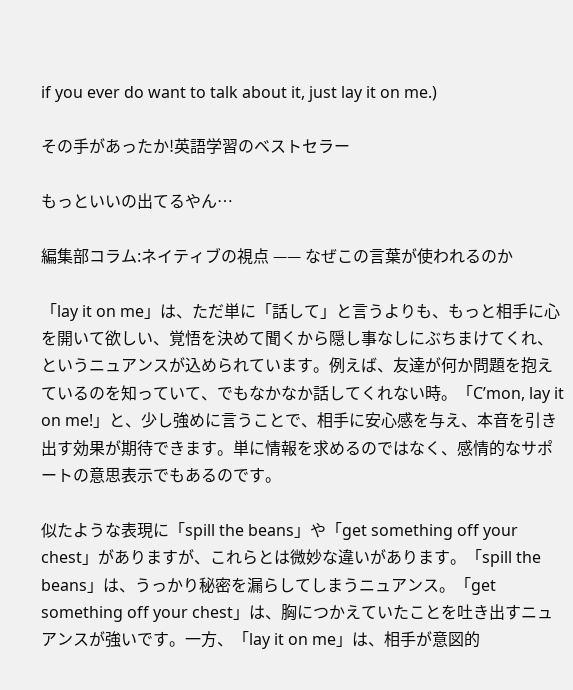if you ever do want to talk about it, just lay it on me.)

その手があったか!英語学習のベストセラー

もっといいの出てるやん…

編集部コラム:ネイティブの視点 —— なぜこの言葉が使われるのか

「lay it on me」は、ただ単に「話して」と言うよりも、もっと相手に心を開いて欲しい、覚悟を決めて聞くから隠し事なしにぶちまけてくれ、というニュアンスが込められています。例えば、友達が何か問題を抱えているのを知っていて、でもなかなか話してくれない時。「C’mon, lay it on me!」と、少し強めに言うことで、相手に安心感を与え、本音を引き出す効果が期待できます。単に情報を求めるのではなく、感情的なサポートの意思表示でもあるのです。

似たような表現に「spill the beans」や「get something off your chest」がありますが、これらとは微妙な違いがあります。「spill the beans」は、うっかり秘密を漏らしてしまうニュアンス。「get something off your chest」は、胸につかえていたことを吐き出すニュアンスが強いです。一方、「lay it on me」は、相手が意図的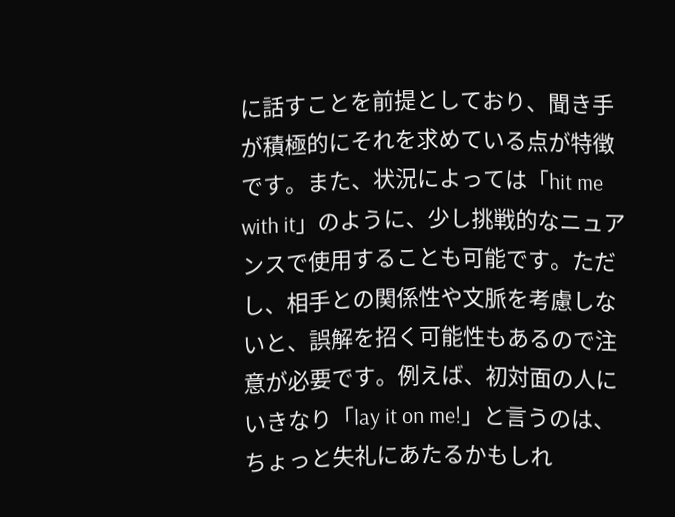に話すことを前提としており、聞き手が積極的にそれを求めている点が特徴です。また、状況によっては「hit me with it」のように、少し挑戦的なニュアンスで使用することも可能です。ただし、相手との関係性や文脈を考慮しないと、誤解を招く可能性もあるので注意が必要です。例えば、初対面の人にいきなり「lay it on me!」と言うのは、ちょっと失礼にあたるかもしれ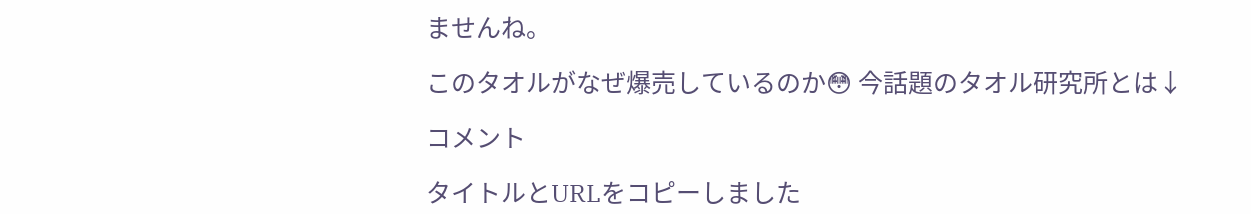ませんね。

このタオルがなぜ爆売しているのか😳 今話題のタオル研究所とは↓

コメント

タイトルとURLをコピーしました